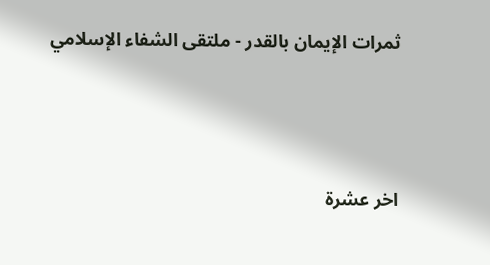ثمرات الإيمان بالقدر - ملتقى الشفاء الإسلامي



اخر عشرة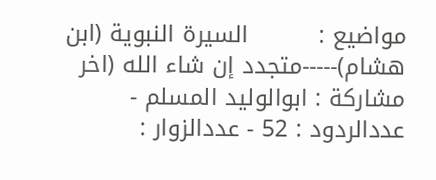مواضيع :         السيرة النبوية (ابن هشام)-----متجدد إن شاء الله (اخر مشاركة : ابوالوليد المسلم - عددالردود : 52 - عددالزوار :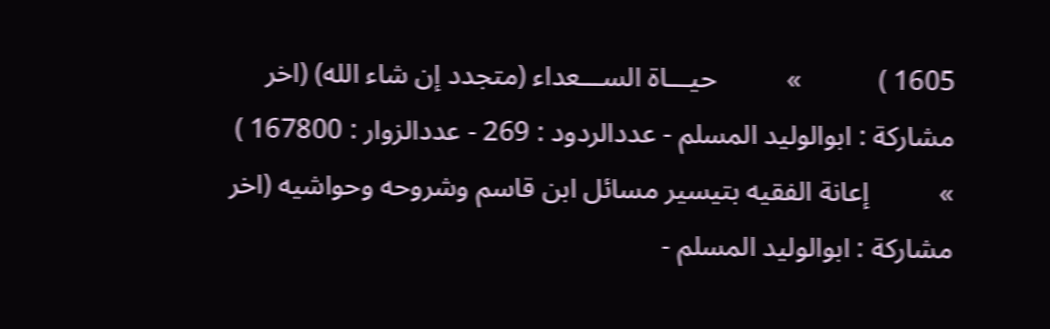1605 )           »          حيـــاة الســـعداء (متجدد إن شاء الله) (اخر مشاركة : ابوالوليد المسلم - عددالردود : 269 - عددالزوار : 167800 )           »          إعانة الفقيه بتيسير مسائل ابن قاسم وشروحه وحواشيه (اخر مشاركة : ابوالوليد المسلم -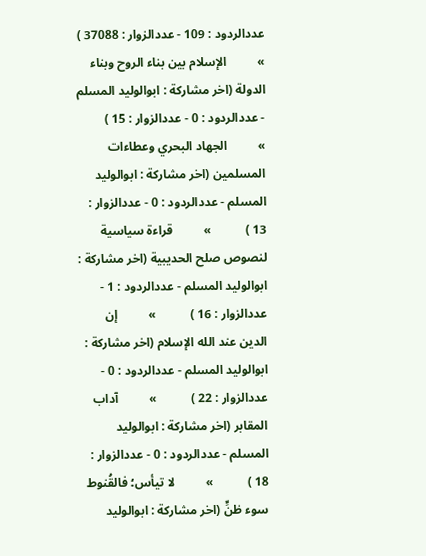عددالردود : 109 - عددالزوار : 37088 )           »          الإسلام بين بناء الروح وبناء الدولة (اخر مشاركة : ابوالوليد المسلم - عددالردود : 0 - عددالزوار : 15 )           »          الجهاد البحري وعطاءات المسلمين (اخر مشاركة : ابوالوليد المسلم - عددالردود : 0 - عددالزوار : 13 )           »          قراءة سياسية لنصوص صلح الحديبية (اخر مشاركة : ابوالوليد المسلم - عددالردود : 1 - عددالزوار : 16 )           »          إن الدين عند الله الإسلام (اخر مشاركة : ابوالوليد المسلم - عددالردود : 0 - عددالزوار : 22 )           »          آداب المقابر (اخر مشاركة : ابوالوليد المسلم - عددالردود : 0 - عددالزوار : 18 )           »          لا تيأس؛ فالقُنوط سوء ظنٍّ (اخر مشاركة : ابوالوليد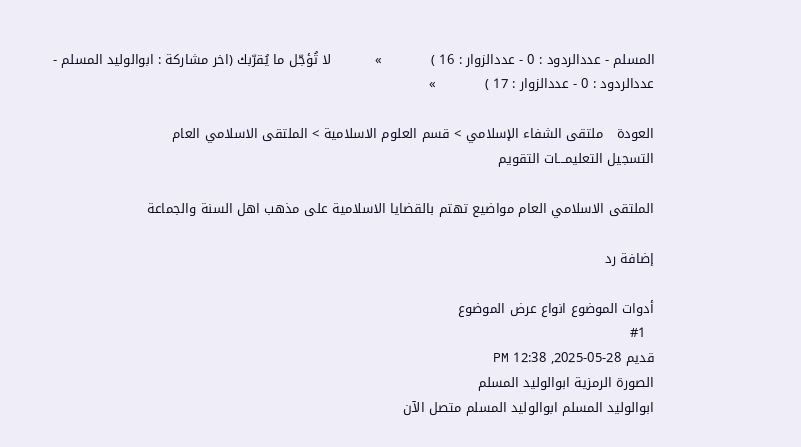المسلم - عددالردود : 0 - عددالزوار : 16 )           »          لا تُؤجّل ما يُقرّبك (اخر مشاركة : ابوالوليد المسلم - عددالردود : 0 - عددالزوار : 17 )           »

العودة   ملتقى الشفاء الإسلامي > قسم العلوم الاسلامية > الملتقى الاسلامي العام
التسجيل التعليمـــات التقويم

الملتقى الاسلامي العام مواضيع تهتم بالقضايا الاسلامية على مذهب اهل السنة والجماعة

إضافة رد

أدوات الموضوع انواع عرض الموضوع
  #1
قديم 28-05-2025, 12:38 PM
الصورة الرمزية ابوالوليد المسلم
ابوالوليد المسلم ابوالوليد المسلم متصل الآن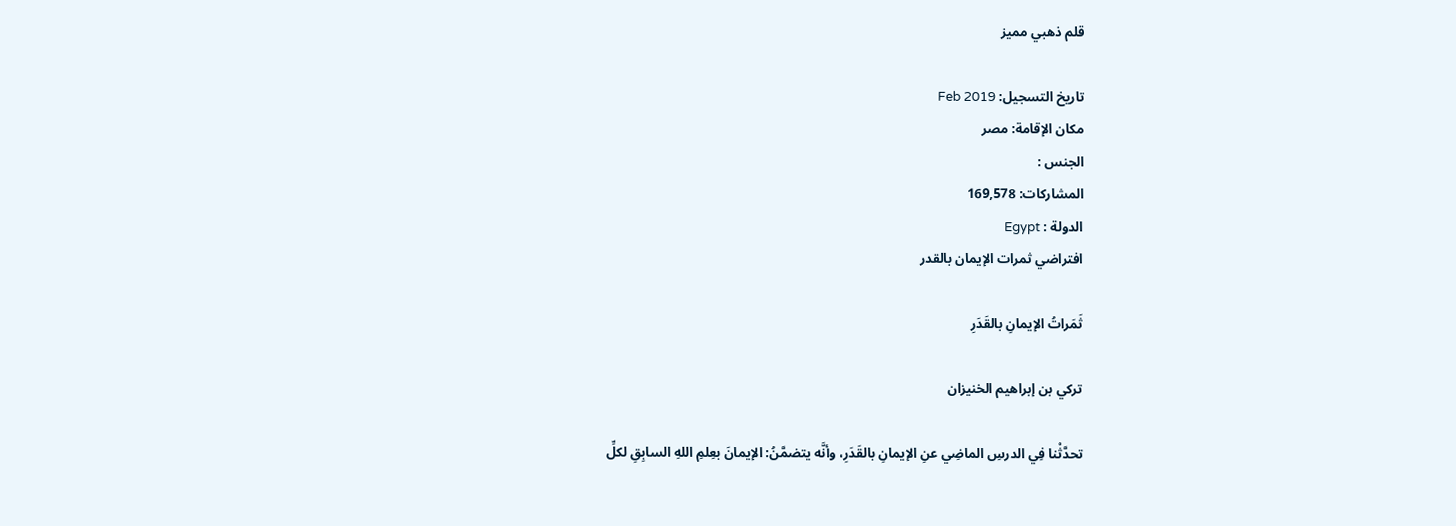قلم ذهبي مميز

تاريخ التسجيل: Feb 2019
مكان الإقامة: مصر
الجنس :
المشاركات: 169,578
الدولة : Egypt
افتراضي ثمرات الإيمان بالقدر

ثَمَراتُ الإيمانِ بالقَدَرِ

تركي بن إبراهيم الخنيزان

تحدَّثْنا فِي الدرسِ الماضِي عنِ الإيمانِ بالقَدَرِ، وأنَّه يتضمَّنُ: الإيمانَ بعِلمِ اللهِ السابِقِ لكلِّ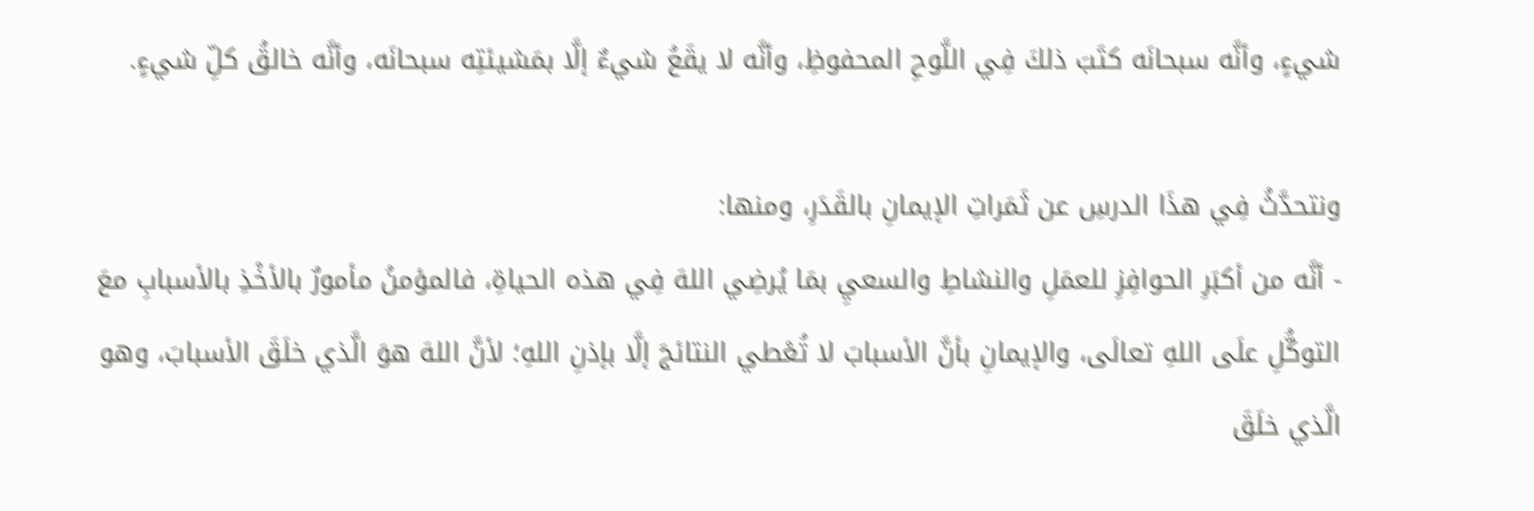شيءٍ، وأنَّه سبحانَه كتَبَ ذلكَ فِي اللَّوحِ المحفوظِ، وأنَّه لا يقَعُ شيءٌ إلَّا بمَشيئتِه سبحانَه، وأنَّه خالقُ كلِّ شيءٍ.

ونتحدَّثُ فِي هذَا الدرسِ عن ثَمَراتِ الإيمانِ بالقَدَرِ، ومنها:
- أنَّه من أكبَرِ الحوافِزِ للعمَلِ والنشاطِ والسعيِ بمَا يُرضِي اللهَ فِي هذه الحياةِ، فالمؤمنُ مأمورٌ بالأخْذِ بالأسبابِ معَ التوكُّلِ علَى اللهِ تعالَى، والإيمانِ بأنَّ الأسبابَ لا تُعْطي النتائجَ إلَّا بإذنِ اللهِ؛ لأنَّ اللهَ هوَ الَّذي خلَقَ الأسبابَ، وهو الَّذي خلَقَ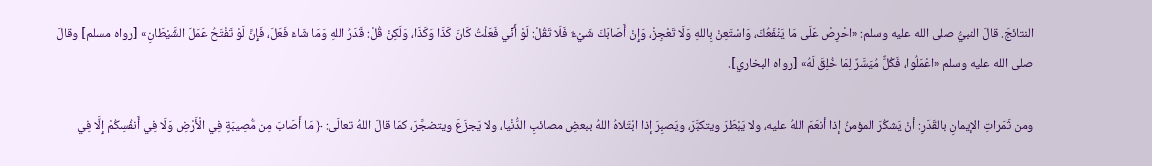النتائجَ. قالَ النبيُّ صلى الله عليه وسلم: «احْرِصْ عَلَى مَا يَنْفَعُكَ، وَاسْتَعِنْ بِاللهِ وَلَا تَعْجِزْ، وَإِنْ أَصَابَكَ شَيْءٌ فَلَا تَقُلْ: لَوْ أَنِّي فَعَلْتُ كَانَ كَذَا وَكَذَا، وَلَكِنْ قُلْ: قَدَرُ اللهِ وَمَا شَاءَ فَعَلَ، فَإِنَّ لَوْ تَفْتَحُ عَمَلَ الشَّيْطَانِ» [رواه مسلم] وقالَ صلى الله عليه وسلم «اعْمَلُوا، فَكُلٌّ مُيَسَّرٌ لِمَا خُلِقَ لَهُ» [رواه البخاري].

ومن ثَمَراتِ الإيمانِ بالقَدَرِ: أنْ يَشكُرَ المؤمنُ إذا أنعَمَ اللهُ عليه، ولا يَبْطَرَ ويتكبَّرَ، ويَصبِرَ إذا ابْتَلاهُ اللهُ ببعضِ مصائبِ الدُّنْيا، ولا يَجزَعَ ويتضجَّرَ، كمَا قالَ اللهُ تعالَى: ﴿ مَا أَصَابَ مِن مُّصِيبَةٍ فِي الْأَرْضِ وَلَا فِي أَنفُسِكُمْ إِلَّا فِي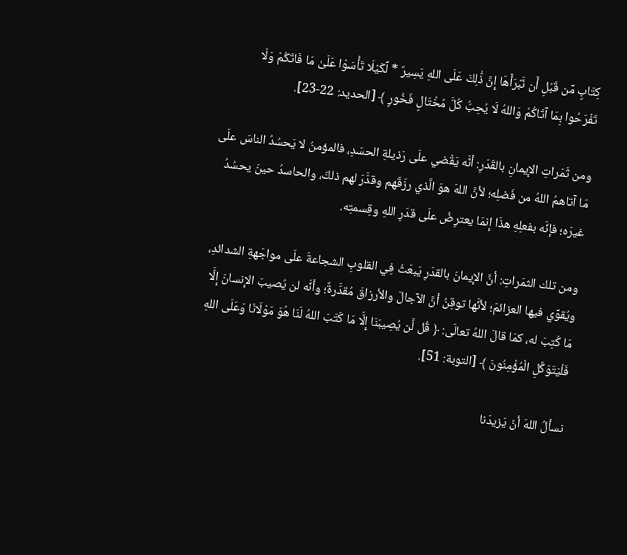كِتَابٍ مِّن قَبْلِ أَن نَّبْرَأَهَا إِنَّ ذَٰلِكَ عَلَى اللهِ يَسِيرٌ * لِّكَيْلَا تَأْسَوْا عَلَىٰ مَا فَاتَكُمْ وَلَا تَفْرَحُوا بِمَا آتَاكُمْ وَاللهُ لَا يُحِبُّ كُلَّ مُخْتَالٍ فَخُورٍ ﴾ [الحديد: 22-23].

ومن ثَمَراتِ الإيمانِ بالقَدَرِ: أنَّه يَقْضي علَى رَذيلةِ الحسَدِ، فالمؤمنُ لا يَحسُدُ الناسَ علَى مَا آتاهمُ اللهُ من فَضلِه؛ لأنَّ اللهَ هوَ الَّذي رزَقَهم وقدَّرَ لهم ذلكَ، والحاسدُ حينَ يحسُدُ غيرَه؛ فإنَّه بفعلِهِ هذَا إنمَا يعترِضُ علَى قدَرِ اللهِ وقِسمتِه.

ومن تلك الثمَراتِ: أنَّ الإيمانَ بالقدَرِ يَبعَثُ فِي القلوبِ الشجاعةَ علَى مواجَهةِ الشدائدِ، ويُقوِّي فيها العزائمَ؛ لأنَّها توقِنُ أنَّ الآجالَ والأرزاقَ مُقدَّرةٌ؛ وأنَّه لن يُصيبَ الإنسانَ إلَّا مَا كُتِبَ له، كمَا قالَ اللهُ تعالَى: ﴿ قُل لَّن يُصِيبَنَا إِلَّا مَا كَتَبَ اللهُ لَنَا هُوَ مَوْلَانَا وَعَلَى اللهِ فَلْيَتَوَكَّلِ الْمُؤْمِنُونَ ﴾ [التوبة: 51].

نسألُ اللهَ أنْ يَزيدَنا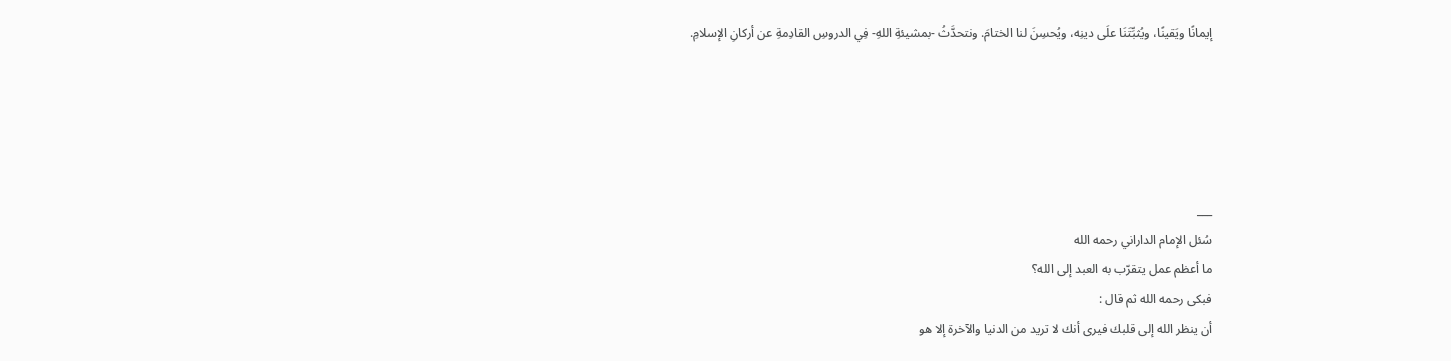إيمانًا ويَقينًا، ويُثبِّتَنَا علَى دينِه، ويُحسِنَ لنا الختامَ. ونتحدَّثُ -بمشيئةِ اللهِ- فِي الدروسِ القادِمةِ عن أركانِ الإسلامِ.





___
سُئل الإمام الداراني رحمه الله
ما أعظم عمل يتقرّب به العبد إلى الله؟
فبكى رحمه الله ثم قال :
أن ينظر الله إلى قلبك فيرى أنك لا تريد من الدنيا والآخرة إلا هو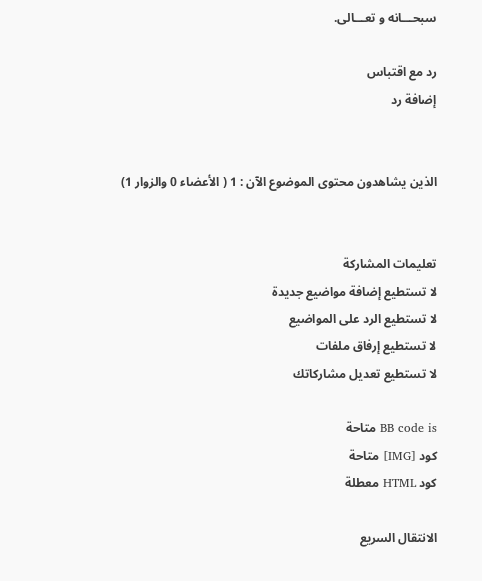سبحـــانه و تعـــالى.

رد مع اقتباس
إضافة رد


الذين يشاهدون محتوى الموضوع الآن : 1 ( الأعضاء 0 والزوار 1)


تعليمات المشاركة
لا تستطيع إضافة مواضيع جديدة
لا تستطيع الرد على المواضيع
لا تستطيع إرفاق ملفات
لا تستطيع تعديل مشاركاتك

BB code is متاحة
كود [IMG] متاحة
كود HTML معطلة

الانتقال السريع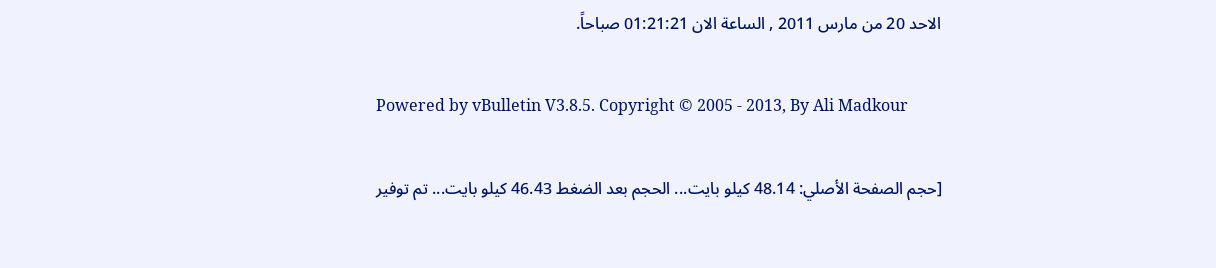الاحد 20 من مارس 2011 , الساعة الان 01:21:21 صباحاً.

Powered by vBulletin V3.8.5. Copyright © 2005 - 2013, By Ali Madkour

[حجم الصفحة الأصلي: 48.14 كيلو بايت... الحجم بعد الضغط 46.43 كيلو بايت... تم توفير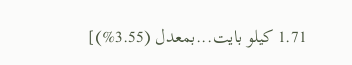1.71 كيلو بايت...بمعدل (3.55%)]